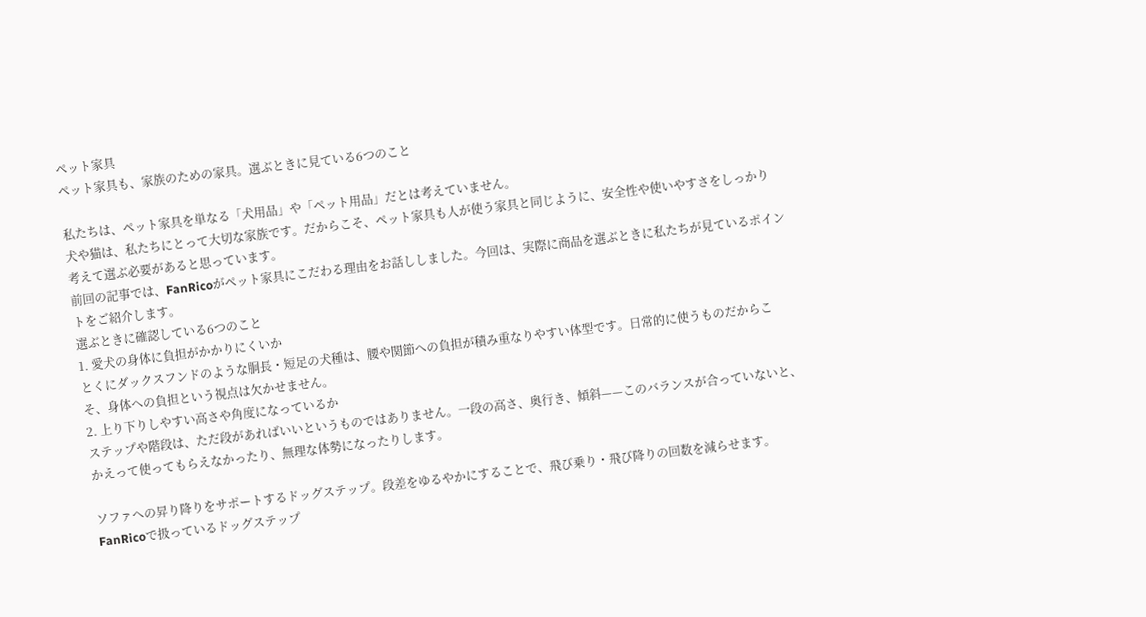ペット家具
ペット家具も、家族のための家具。選ぶときに見ている6つのこと

私たちは、ペット家具を単なる「犬用品」や「ペット用品」だとは考えていません。
犬や猫は、私たちにとって大切な家族です。だからこそ、ペット家具も人が使う家具と同じように、安全性や使いやすさをしっかり考えて選ぶ必要があると思っています。
前回の記事では、FanRicoがペット家具にこだわる理由をお話ししました。今回は、実際に商品を選ぶときに私たちが見ているポイントをご紹介します。
選ぶときに確認している6つのこと
1. 愛犬の身体に負担がかかりにくいか
とくにダックスフンドのような胴長・短足の犬種は、腰や関節への負担が積み重なりやすい体型です。日常的に使うものだからこそ、身体への負担という視点は欠かせません。
2. 上り下りしやすい高さや角度になっているか
ステップや階段は、ただ段があればいいというものではありません。一段の高さ、奥行き、傾斜——このバランスが合っていないと、かえって使ってもらえなかったり、無理な体勢になったりします。

ソファへの昇り降りをサポートするドッグステップ。段差をゆるやかにすることで、飛び乗り・飛び降りの回数を減らせます。
FanRicoで扱っているドッグステップ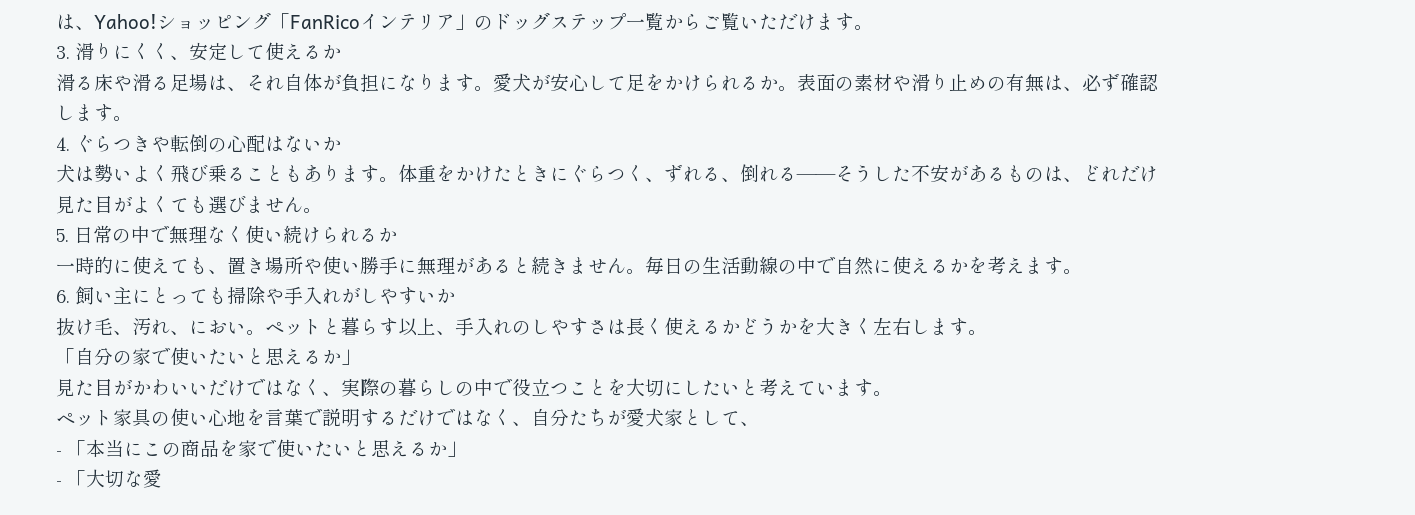は、Yahoo!ショッピング「FanRicoインテリア」のドッグステップ一覧からご覧いただけます。
3. 滑りにくく、安定して使えるか
滑る床や滑る足場は、それ自体が負担になります。愛犬が安心して足をかけられるか。表面の素材や滑り止めの有無は、必ず確認します。
4. ぐらつきや転倒の心配はないか
犬は勢いよく飛び乗ることもあります。体重をかけたときにぐらつく、ずれる、倒れる——そうした不安があるものは、どれだけ見た目がよくても選びません。
5. 日常の中で無理なく使い続けられるか
一時的に使えても、置き場所や使い勝手に無理があると続きません。毎日の生活動線の中で自然に使えるかを考えます。
6. 飼い主にとっても掃除や手入れがしやすいか
抜け毛、汚れ、におい。ペットと暮らす以上、手入れのしやすさは長く使えるかどうかを大きく左右します。
「自分の家で使いたいと思えるか」
見た目がかわいいだけではなく、実際の暮らしの中で役立つことを大切にしたいと考えています。
ペット家具の使い心地を言葉で説明するだけではなく、自分たちが愛犬家として、
- 「本当にこの商品を家で使いたいと思えるか」
- 「大切な愛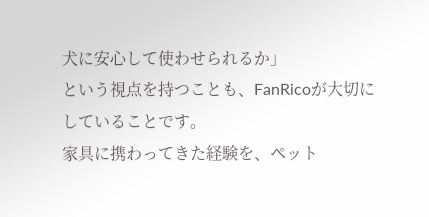犬に安心して使わせられるか」
という視点を持つことも、FanRicoが大切にしていることです。
家具に携わってきた経験を、ペット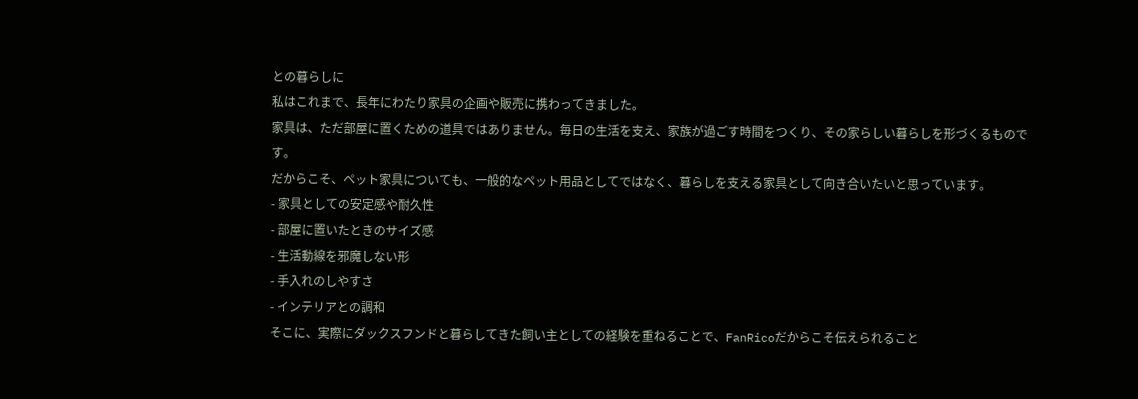との暮らしに
私はこれまで、長年にわたり家具の企画や販売に携わってきました。
家具は、ただ部屋に置くための道具ではありません。毎日の生活を支え、家族が過ごす時間をつくり、その家らしい暮らしを形づくるものです。
だからこそ、ペット家具についても、一般的なペット用品としてではなく、暮らしを支える家具として向き合いたいと思っています。
- 家具としての安定感や耐久性
- 部屋に置いたときのサイズ感
- 生活動線を邪魔しない形
- 手入れのしやすさ
- インテリアとの調和
そこに、実際にダックスフンドと暮らしてきた飼い主としての経験を重ねることで、FanRicoだからこそ伝えられること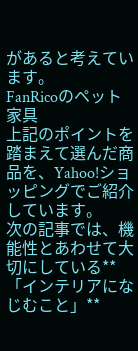があると考えています。
FanRicoのペット家具
上記のポイントを踏まえて選んだ商品を、Yahoo!ショッピングでご紹介しています。
次の記事では、機能性とあわせて大切にしている**「インテリアになじむこと」**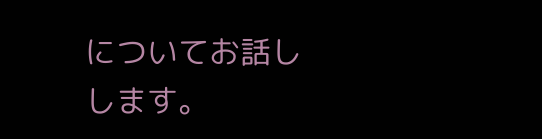についてお話しします。